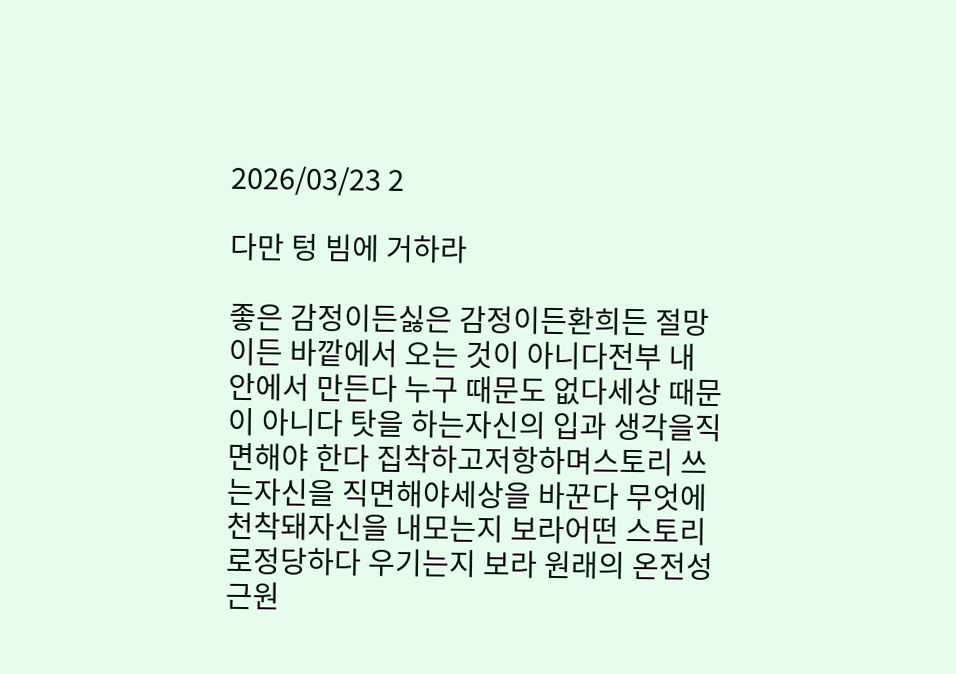2026/03/23 2

다만 텅 빔에 거하라

좋은 감정이든싫은 감정이든환희든 절망이든 바깥에서 오는 것이 아니다전부 내 안에서 만든다 누구 때문도 없다세상 때문이 아니다 탓을 하는자신의 입과 생각을직면해야 한다 집착하고저항하며스토리 쓰는자신을 직면해야세상을 바꾼다 무엇에 천착돼자신을 내모는지 보라어떤 스토리로정당하다 우기는지 보라 원래의 온전성근원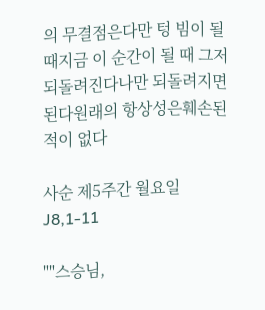의 무결점은다만 텅 빔이 될 때지금 이 순간이 될 때 그저 되돌려진다나만 되돌려지면 된다원래의 항상성은훼손된 적이 없다

사순 제5주간 월요일 J8,1-11

""스승님,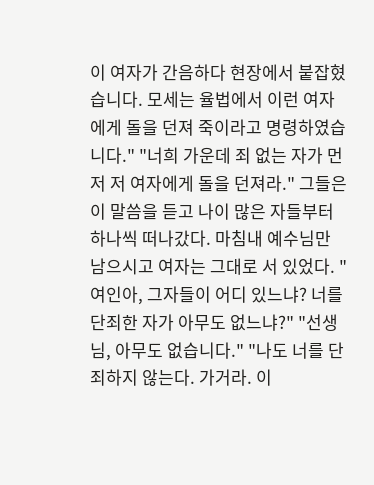이 여자가 간음하다 현장에서 붙잡혔습니다. 모세는 율법에서 이런 여자에게 돌을 던져 죽이라고 명령하였습니다." "너희 가운데 죄 없는 자가 먼저 저 여자에게 돌을 던져라." 그들은 이 말씀을 듣고 나이 많은 자들부터 하나씩 떠나갔다. 마침내 예수님만 남으시고 여자는 그대로 서 있었다. "여인아, 그자들이 어디 있느냐? 너를 단죄한 자가 아무도 없느냐?" "선생님, 아무도 없습니다." "나도 너를 단죄하지 않는다. 가거라. 이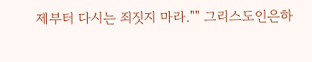제부터 다시는 죄짓지 마라."" 그리스도인은하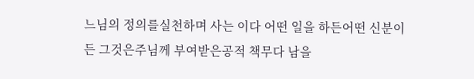느님의 정의를실천하며 사는 이다 어떤 일을 하든어떤 신분이든 그것은주님께 부여받은공적 책무다 남을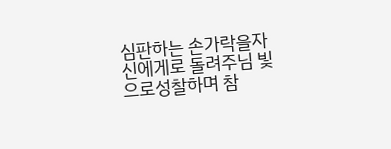심판하는 손가락을자신에게로 돌려주님 빛으로성찰하며 참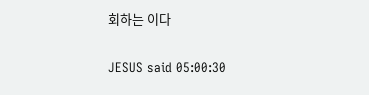회하는 이다

JESUS said 05:00:30